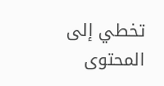تخطي إلى المحتوى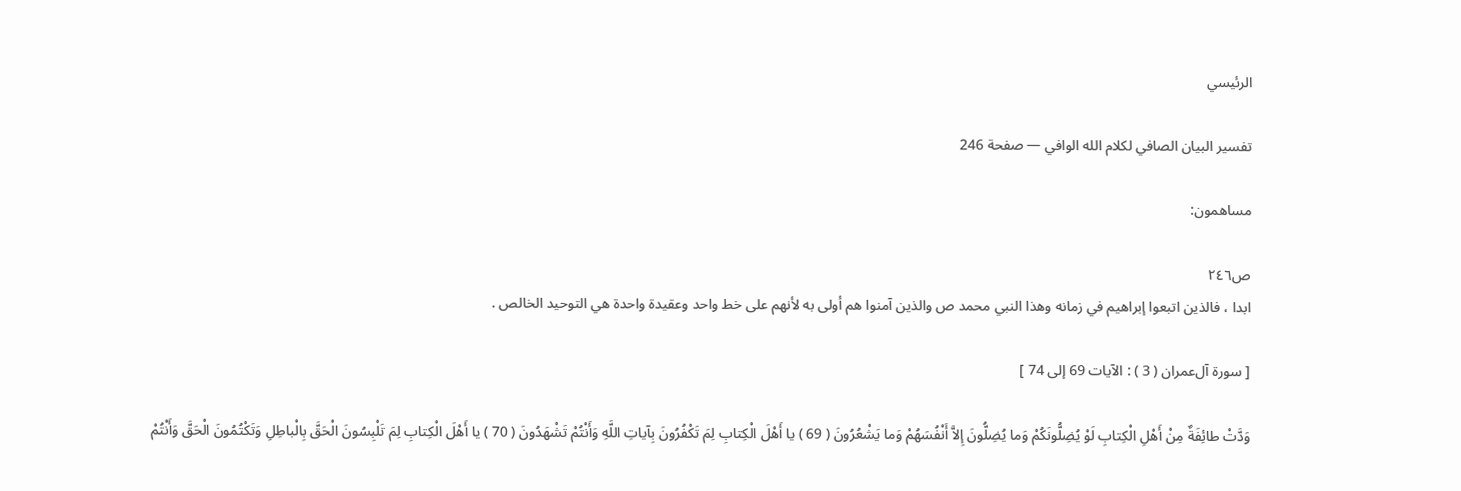الرئيسي

تفسير البيان الصافي لكلام الله الوافي — صفحة 246

مساهمون:

ص٢٤٦
ابدا ، فالذين اتبعوا إبراهيم في زمانه وهذا النبي محمد ص والذين آمنوا هم أولى به لأنهم على خط واحد وعقيدة واحدة هي التوحيد الخالص .

[ سورة آل‌عمران ( 3 ) : الآيات 69 إلى 74 ]

وَدَّتْ طائِفَةٌ مِنْ أَهْلِ الْكِتابِ لَوْ يُضِلُّونَكُمْ وَما يُضِلُّونَ إِلاَّ أَنْفُسَهُمْ وَما يَشْعُرُونَ ( 69 ) يا أَهْلَ الْكِتابِ لِمَ تَكْفُرُونَ بِآياتِ اللَّهِ وَأَنْتُمْ تَشْهَدُونَ ( 70 ) يا أَهْلَ الْكِتابِ لِمَ تَلْبِسُونَ الْحَقَّ بِالْباطِلِ وَتَكْتُمُونَ الْحَقَّ وَأَنْتُمْ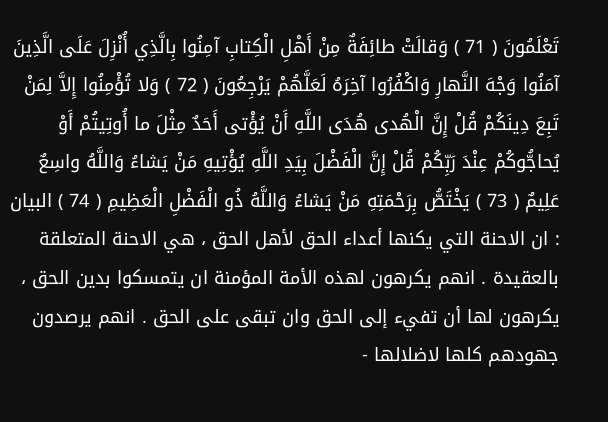تَعْلَمُونَ ( 71 ) وَقالَتْ طائِفَةٌ مِنْ أَهْلِ الْكِتابِ آمِنُوا بِالَّذِي أُنْزِلَ عَلَى الَّذِينَ آمَنُوا وَجْهَ النَّهارِ وَاكْفُرُوا آخِرَهُ لَعَلَّهُمْ يَرْجِعُونَ ( 72 ) وَلا تُؤْمِنُوا إِلاَّ لِمَنْ تَبِعَ دِينَكُمْ قُلْ إِنَّ الْهُدى هُدَى اللَّهِ أَنْ يُؤْتى أَحَدٌ مِثْلَ ما أُوتِيتُمْ أَوْ يُحاجُّوكُمْ عِنْدَ رَبِّكُمْ قُلْ إِنَّ الْفَضْلَ بِيَدِ اللَّهِ يُؤْتِيهِ مَنْ يَشاءُ وَاللَّهُ واسِعٌ عَلِيمٌ ( 73 ) يَخْتَصُّ بِرَحْمَتِهِ مَنْ يَشاءُ وَاللَّهُ ذُو الْفَضْلِ الْعَظِيمِ ( 74 ) البيان : ان الاحنة التي يكنها أعداء الحق لأهل الحق ، هي الاحنة المتعلقة بالعقيدة . انهم يكرهون لهذه الأمة المؤمنة ان يتمسكوا بدين الحق ، يكرهون لها أن تفيء إلى الحق وان تبقى على الحق . انهم يرصدون جهودهم كلها لاضلالها -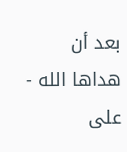بعد أن هداها الله - على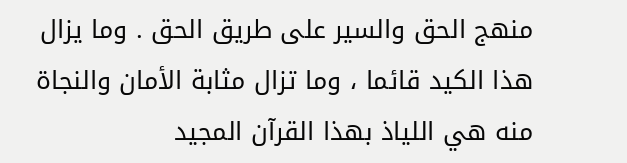منهج الحق والسير على طريق الحق . وما يزال هذا الكيد قائما ، وما تزال مثابة الأمان والنجاة منه هي اللياذ بهذا القرآن المجيد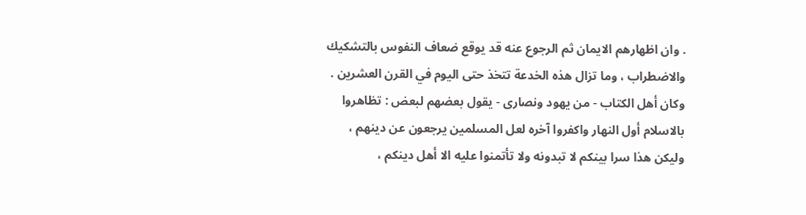. وان اظهارهم الايمان ثم الرجوع عنه قد يوقع ضعاف النفوس بالتشكيك والاضطراب ، وما تزال هذه الخدعة تتخذ حتى اليوم في القرن العشرين . وكان أهل الكتاب - من يهود ونصارى - يقول بعضهم لبعض : تظاهروا بالاسلام أول النهار واكفروا آخره لعل المسلمين يرجعون عن دينهم ، وليكن هذا سرا بينكم لا تبدونه ولا تأتمنوا عليه الا أهل دينكم ،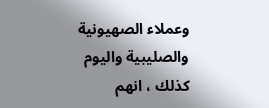وعملاء الصهيونية والصليبية واليوم كذلك ، انهم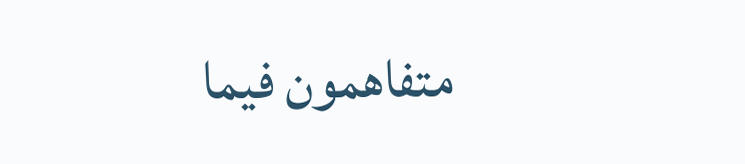متفاهمون فيما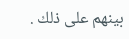بينهم على ذلك .